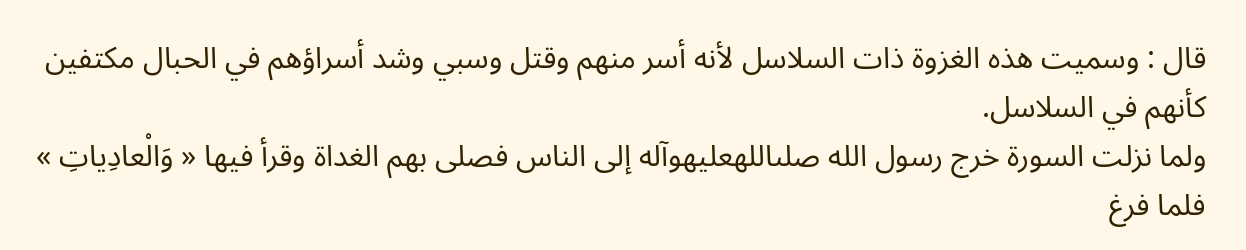قال : وسميت هذه الغزوة ذات السلاسل لأنه أسر منهم وقتل وسبي وشد أسراؤهم في الحبال مكتفين كأنهم في السلاسل.
ولما نزلت السورة خرج رسول الله صلىاللهعليهوآله إلى الناس فصلى بهم الغداة وقرأ فيها « وَالْعادِياتِ » فلما فرغ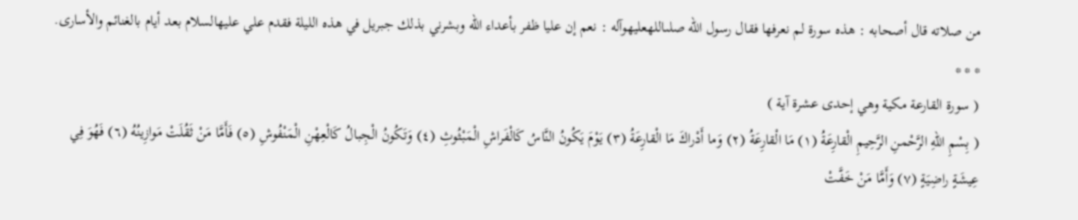من صلاته قال أصحابه : هذه سورة لم نعرفها فقال رسول الله صلىاللهعليهوآله : نعم إن عليا ظفر بأعداء الله وبشرني بذلك جبريل في هذه الليلة فقدم علي عليهالسلام بعد أيام بالغنائم والأسارى.
* * *
( سورة القارعة مكية وهي إحدى عشرة آية )
( بِسْمِ اللهِ الرَّحْمنِ الرَّحِيمِ الْقارِعَةُ (١) مَا الْقارِعَةُ (٢) وَما أَدْراكَ مَا الْقارِعَةُ (٣) يَوْمَ يَكُونُ النَّاسُ كَالْفَراشِ الْمَبْثُوثِ (٤) وَتَكُونُ الْجِبالُ كَالْعِهْنِ الْمَنْفُوشِ (٥) فَأَمَّا مَنْ ثَقُلَتْ مَوازِينُهُ (٦) فَهُوَ فِي عِيشَةٍ راضِيَةٍ (٧) وَأَمَّا مَنْ خَفَّتْ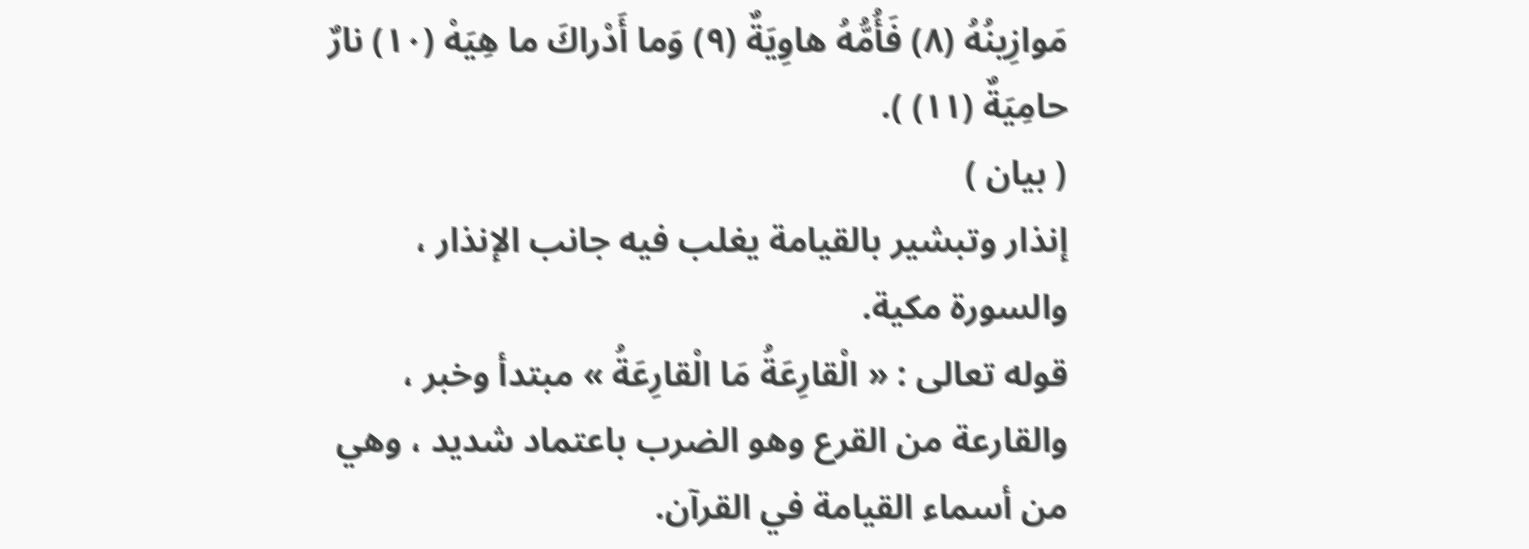مَوازِينُهُ (٨) فَأُمُّهُ هاوِيَةٌ (٩) وَما أَدْراكَ ما هِيَهْ (١٠) نارٌ حامِيَةٌ (١١) ).
( بيان )
إنذار وتبشير بالقيامة يغلب فيه جانب الإنذار ، والسورة مكية.
قوله تعالى : « الْقارِعَةُ مَا الْقارِعَةُ » مبتدأ وخبر ، والقارعة من القرع وهو الضرب باعتماد شديد ، وهي من أسماء القيامة في القرآن.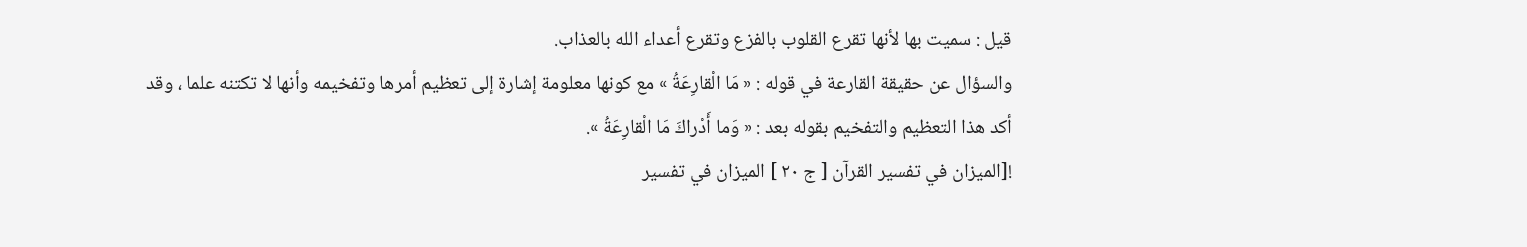قيل : سميت بها لأنها تقرع القلوب بالفزع وتقرع أعداء الله بالعذاب.
والسؤال عن حقيقة القارعة في قوله : « مَا الْقارِعَةُ » مع كونها معلومة إشارة إلى تعظيم أمرها وتفخيمه وأنها لا تكتنه علما ، وقد أكد هذا التعظيم والتفخيم بقوله بعد : « وَما أَدْراكَ مَا الْقارِعَةُ ».
![الميزان في تفسير القرآن [ ج ٢٠ ] الميزان في تفسير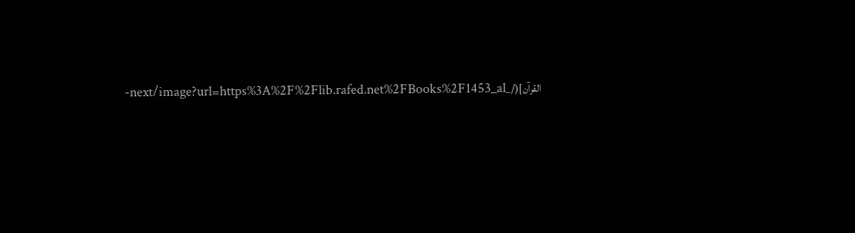القرآن](/_next/image?url=https%3A%2F%2Flib.rafed.net%2FBooks%2F1453_al-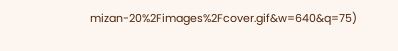mizan-20%2Fimages%2Fcover.gif&w=640&q=75)